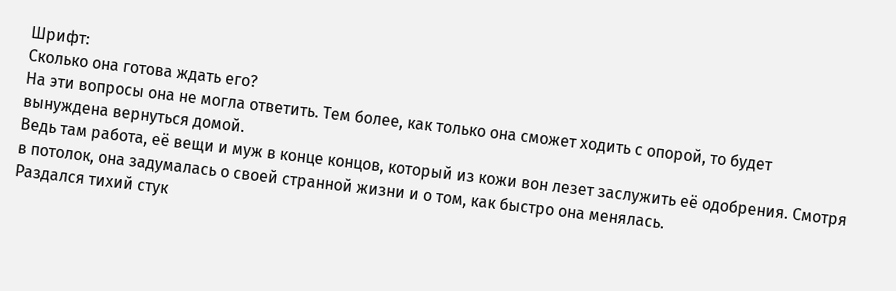Шрифт:
Сколько она готова ждать его?
На эти вопросы она не могла ответить. Тем более, как только она сможет ходить с опорой, то будет вынуждена вернуться домой.
Ведь там работа, её вещи и муж в конце концов, который из кожи вон лезет заслужить её одобрения. Смотря в потолок, она задумалась о своей странной жизни и о том, как быстро она менялась.
Раздался тихий стук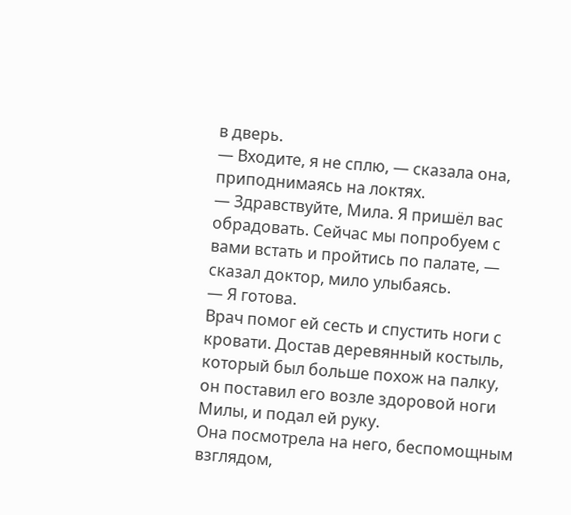в дверь.
— Входите, я не сплю, — сказала она, приподнимаясь на локтях.
— Здравствуйте, Мила. Я пришёл вас обрадовать. Сейчас мы попробуем с вами встать и пройтись по палате, — сказал доктор, мило улыбаясь.
— Я готова.
Врач помог ей сесть и спустить ноги с кровати. Достав деревянный костыль, который был больше похож на палку, он поставил его возле здоровой ноги Милы, и подал ей руку.
Она посмотрела на него, беспомощным взглядом,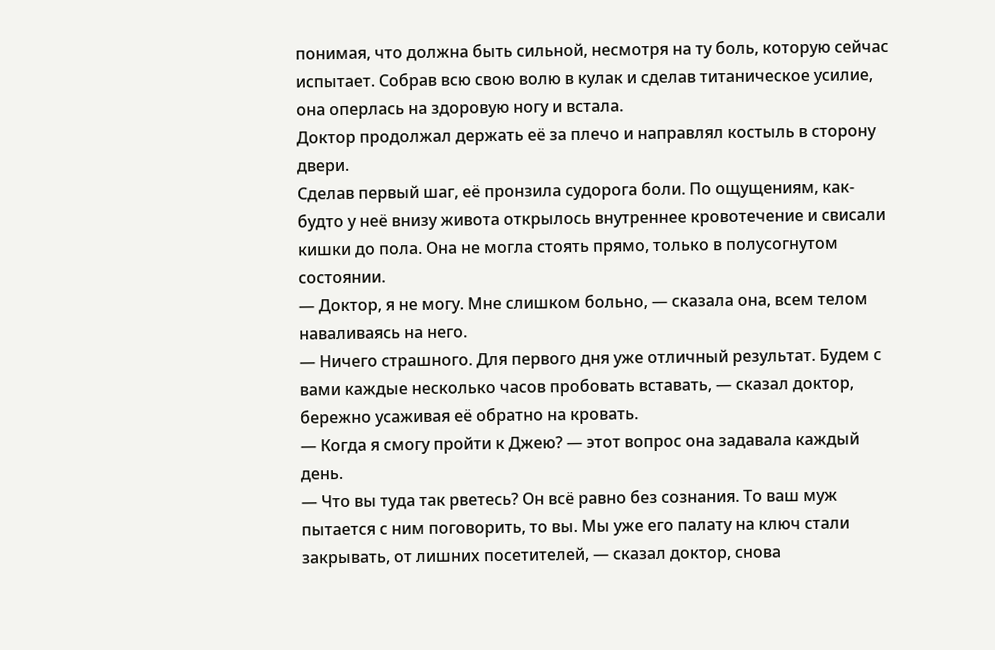понимая, что должна быть сильной, несмотря на ту боль, которую сейчас испытает. Собрав всю свою волю в кулак и сделав титаническое усилие, она оперлась на здоровую ногу и встала.
Доктор продолжал держать её за плечо и направлял костыль в сторону двери.
Сделав первый шаг, её пронзила судорога боли. По ощущениям, как-будто у неё внизу живота открылось внутреннее кровотечение и свисали кишки до пола. Она не могла стоять прямо, только в полусогнутом состоянии.
— Доктор, я не могу. Мне слишком больно, — сказала она, всем телом наваливаясь на него.
— Ничего страшного. Для первого дня уже отличный результат. Будем с вами каждые несколько часов пробовать вставать, — сказал доктор, бережно усаживая её обратно на кровать.
— Когда я смогу пройти к Джею? — этот вопрос она задавала каждый день.
— Что вы туда так рветесь? Он всё равно без сознания. То ваш муж пытается с ним поговорить, то вы. Мы уже его палату на ключ стали закрывать, от лишних посетителей, — сказал доктор, снова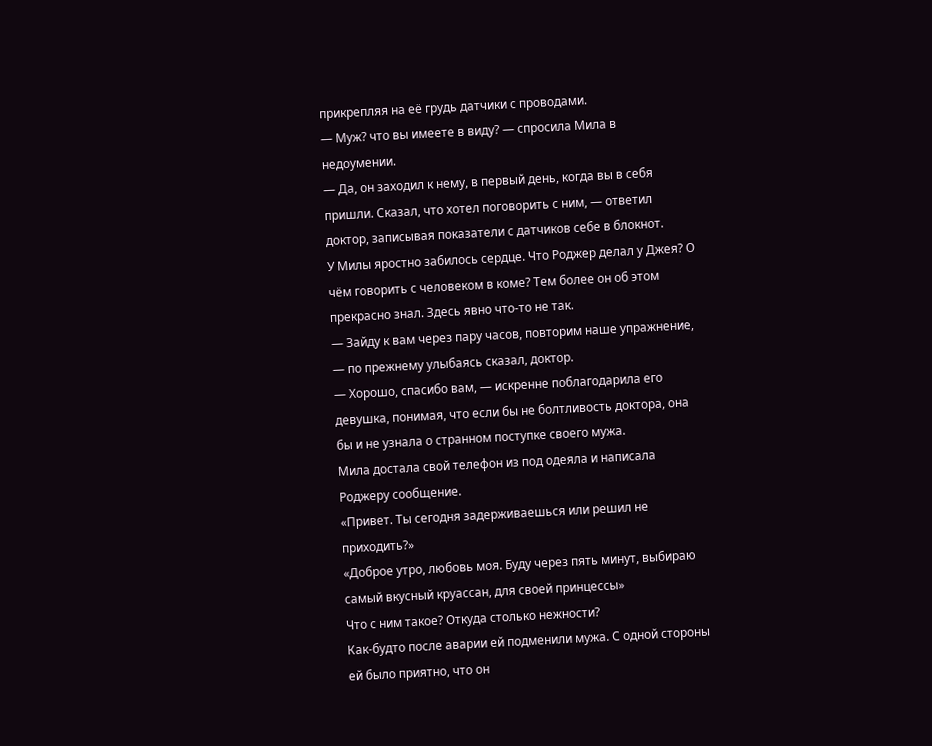прикрепляя на её грудь датчики с проводами.
— Муж? что вы имеете в виду? — спросила Мила в недоумении.
— Да, он заходил к нему, в первый день, когда вы в себя пришли. Сказал, что хотел поговорить с ним, — ответил доктор, записывая показатели с датчиков себе в блокнот.
У Милы яростно забилось сердце. Что Роджер делал у Джея? О чём говорить с человеком в коме? Тем более он об этом прекрасно знал. Здесь явно что-то не так.
— Зайду к вам через пару часов, повторим наше упражнение, — по прежнему улыбаясь сказал, доктор.
— Хорошо, спасибо вам, — искренне поблагодарила его девушка, понимая, что если бы не болтливость доктора, она бы и не узнала о странном поступке своего мужа.
Мила достала свой телефон из под одеяла и написала Роджеру сообщение.
«Привет. Ты сегодня задерживаешься или решил не приходить?»
«Доброе утро, любовь моя. Буду через пять минут, выбираю самый вкусный круассан, для своей принцессы»
Что с ним такое? Откуда столько нежности?
Как-будто после аварии ей подменили мужа. С одной стороны ей было приятно, что он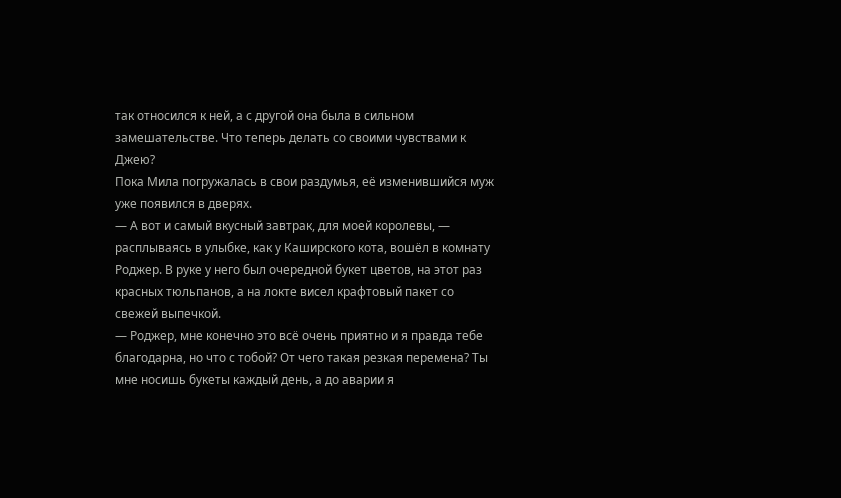так относился к ней, а с другой она была в сильном замешательстве. Что теперь делать со своими чувствами к Джею?
Пока Мила погружалась в свои раздумья, её изменившийся муж уже появился в дверях.
— А вот и самый вкусный завтрак, для моей королевы, — расплываясь в улыбке, как у Каширского кота, вошёл в комнату Роджер. В руке у него был очередной букет цветов, на этот раз красных тюльпанов, а на локте висел крафтовый пакет со свежей выпечкой.
— Роджер, мне конечно это всё очень приятно и я правда тебе благодарна, но что с тобой? От чего такая резкая перемена? Ты мне носишь букеты каждый день, а до аварии я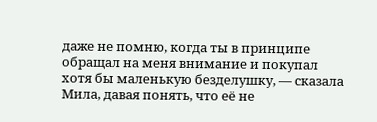даже не помню, когда ты в принципе обращал на меня внимание и покупал хотя бы маленькую безделушку, — сказала Мила, давая понять, что её не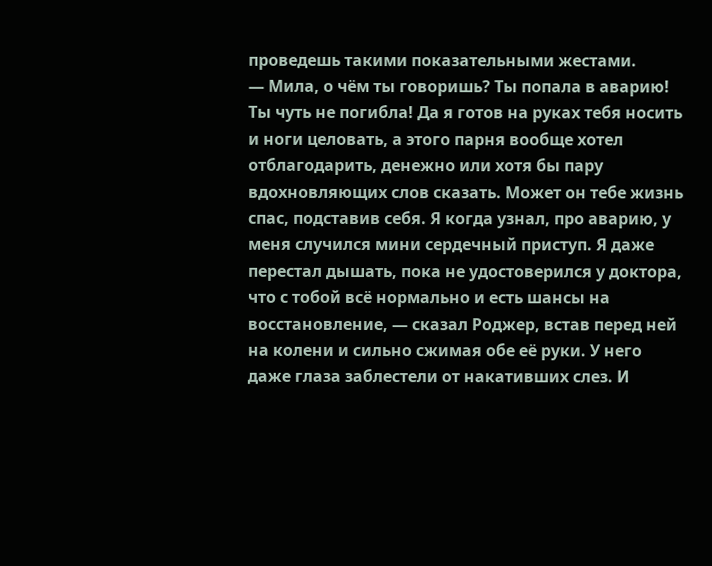проведешь такими показательными жестами.
— Мила, о чём ты говоришь? Ты попала в аварию! Ты чуть не погибла! Да я готов на руках тебя носить и ноги целовать, а этого парня вообще хотел отблагодарить, денежно или хотя бы пару вдохновляющих слов сказать. Может он тебе жизнь спас, подставив себя. Я когда узнал, про аварию, у меня случился мини сердечный приступ. Я даже перестал дышать, пока не удостоверился у доктора, что с тобой всё нормально и есть шансы на восстановление, — сказал Роджер, встав перед ней на колени и сильно сжимая обе её руки. У него даже глаза заблестели от накативших слез. И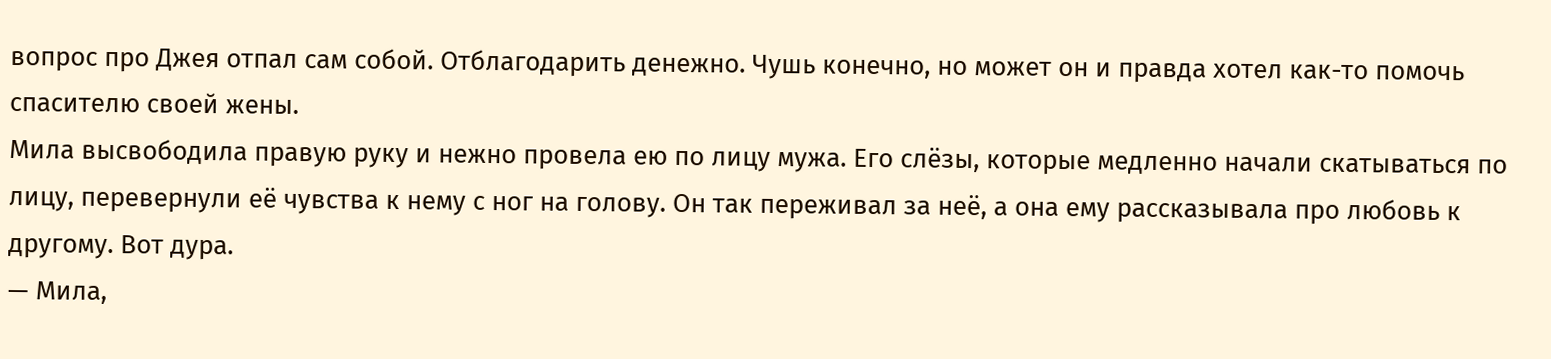вопрос про Джея отпал сам собой. Отблагодарить денежно. Чушь конечно, но может он и правда хотел как-то помочь спасителю своей жены.
Мила высвободила правую руку и нежно провела ею по лицу мужа. Его слёзы, которые медленно начали скатываться по лицу, перевернули её чувства к нему с ног на голову. Он так переживал за неё, а она ему рассказывала про любовь к другому. Вот дура.
— Мила,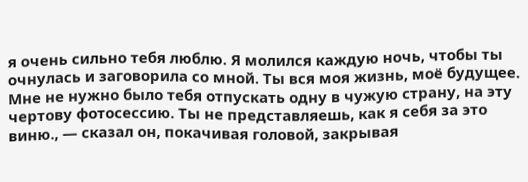я очень сильно тебя люблю. Я молился каждую ночь, чтобы ты очнулась и заговорила со мной. Ты вся моя жизнь, моё будущее. Мне не нужно было тебя отпускать одну в чужую страну, на эту чертову фотосессию. Ты не представляешь, как я себя за это виню., — сказал он, покачивая головой, закрывая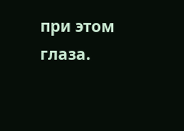при этом глаза.